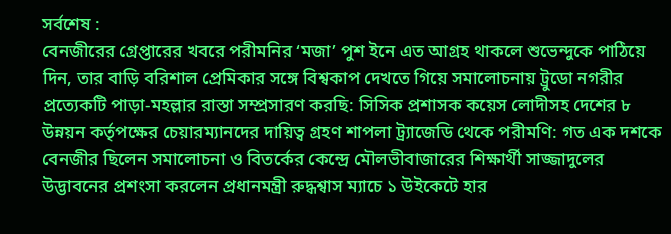সর্বশেষ :
বেনজীরের গ্রেপ্তারের খবরে পরীমনির ‘মজা’ পুশ ইনে এত আগ্রহ থাকলে শুভেন্দুকে পাঠিয়ে দিন, তার বাড়ি বরিশাল প্রেমিকার সঙ্গে বিশ্বকাপ দেখতে গিয়ে সমালোচনায় ট্রুডো নগরীর প্রত্যেকটি পাড়া-মহল্লার রাস্তা সম্প্রসারণ করছি: সিসিক প্রশাসক কয়েস লোদীসহ দেশের ৮ উন্নয়ন কর্তৃপক্ষের চেয়ারম্যানদের দায়িত্ব গ্রহণ শাপলা ট্র্যাজেডি থেকে পরীমণি: গত এক দশকে বেনজীর ছিলেন সমালোচনা ও বিতর্কের কেন্দ্রে মৌলভীবাজারের শিক্ষার্থী সাজ্জাদুলের উদ্ভাবনের প্রশংসা করলেন প্রধানমন্ত্রী রুদ্ধশ্বাস ম্যাচে ১ উইকেটে হার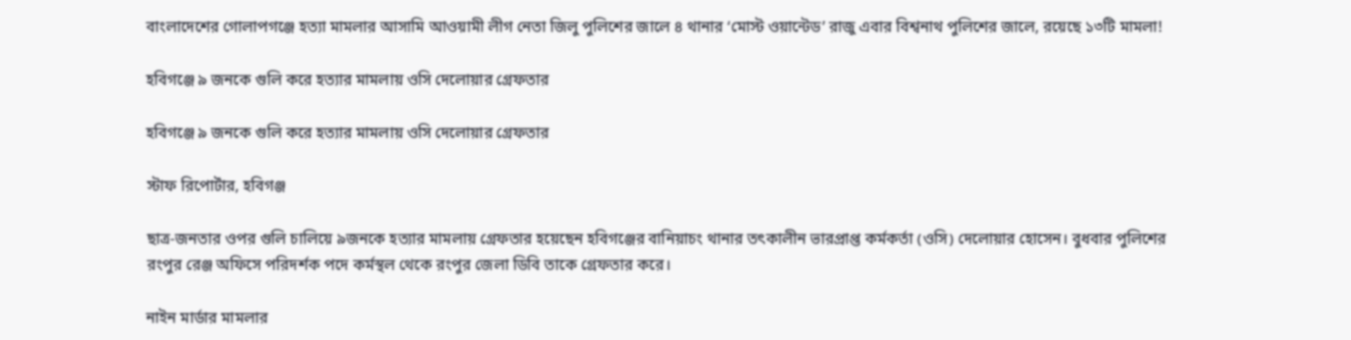বাংলাদেশের গোলাপগঞ্জে হত্যা মামলার আসামি আওয়ামী লীগ নেতা জিলু পুলিশের জালে ৪ থানার ‘মোস্ট ওয়ান্টেড’ রাজু এবার বিশ্বনাথ পুলিশের জালে, রয়েছে ১৩টি মামলা!

হবিগঞ্জে ৯ জনকে গুলি করে হত্যার মামলায় ওসি দেলোয়ার গ্রেফতার

হবিগঞ্জে ৯ জনকে গুলি করে হত্যার মামলায় ওসি দেলোয়ার গ্রেফতার

স্টাফ রিপোর্টার, হবিগঞ্জ

ছাত্র-জনতার ওপর গুলি চালিয়ে ৯জনকে হত্যার মামলায় গ্রেফতার হয়েছেন হবিগঞ্জের বানিয়াচং থানার তৎকালীন ভারপ্রাপ্ত কর্মকর্তা (ওসি) দেলোয়ার হোসেন। বুধবার পুলিশের রংপুর রেঞ্জ অফিসে পরিদর্শক পদে কর্মস্থল থেকে রংপুর জেলা ডিবি তাকে গ্রেফতার করে।

নাইন মার্ডার মামলার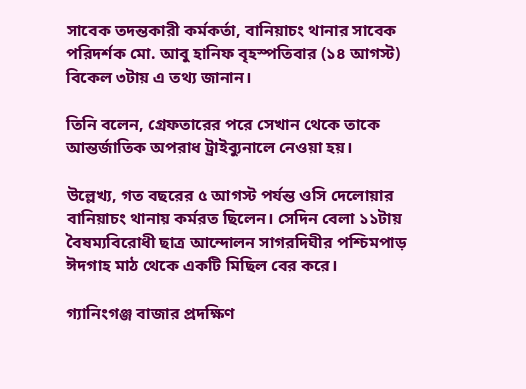সাবেক তদন্তকারী কর্মকর্তা, বানিয়াচং থানার সাবেক পরিদর্শক মো. আবু হানিফ বৃহস্পতিবার (১৪ আগস্ট) বিকেল ৩টায় এ তথ্য জানান।

তিনি বলেন, গ্রেফতারের পরে সেখান থেকে তাকে আন্তর্জাতিক অপরাধ ট্রাইব্যুনালে নেওয়া হয়।

উল্লেখ্য, গত বছরের ৫ আগস্ট পর্যন্ত ওসি দেলোয়ার বানিয়াচং থানায় কর্মরত ছিলেন। সেদিন বেলা ১১টায় বৈষম্যবিরোধী ছাত্র আন্দোলন সাগরদিঘীর পশ্চিমপাড় ঈদগাহ মাঠ থেকে একটি মিছিল বের করে।

গ্যানিংগঞ্জ বাজার প্রদক্ষিণ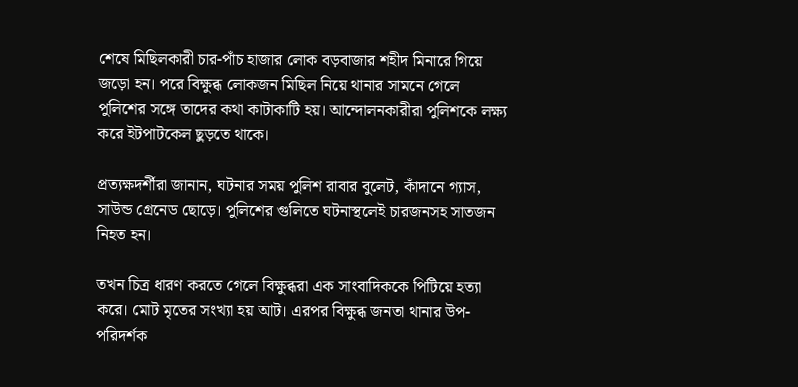শেষে মিছিলকারী চার-পাঁচ হাজার লোক বড়বাজার শহীদ মিনারে গিয়ে জড়ো হন। পরে বিক্ষুব্ধ লোকজন মিছিল নিয়ে থানার সামনে গেলে পুলিশের সঙ্গে তাদের কথা কাটাকাটি হয়। আন্দোলনকারীরা পুলিশকে লক্ষ্য করে ইটপাটকেল ছুড়তে থাকে।

প্রত্যক্ষদর্শীরা জানান, ঘটনার সময় পুলিশ রাবার বুলেট, কাঁদানে গ্যাস, সাউন্ড গ্রেনেড ছোড়ে। পুলিশের গুলিতে ঘটনাস্থলেই চারজনসহ সাতজন নিহত হন।

তখন চিত্র ধারণ করতে গেলে বিক্ষুব্ধরা এক সাংবাদিককে পিটিয়ে হত্যা করে। মোট মৃতের সংখ্যা হয় আট। এরপর বিক্ষুব্ধ জনতা থানার উপ-পরিদর্শক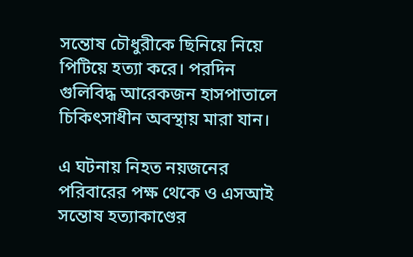সন্তোষ চৌধুরীকে ছিনিয়ে নিয়ে পিটিয়ে হত্যা করে। পরদিন গুলিবিদ্ধ আরেকজন হাসপাতালে চিকিৎসাধীন অবস্থায় মারা যান।

এ ঘটনায় নিহত নয়জনের পরিবারের পক্ষ থেকে ও এসআই সন্তোষ হত্যাকাণ্ডের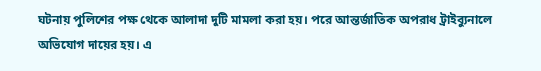ঘটনায় পুলিশের পক্ষ থেকে আলাদা দুটি মামলা করা হয়। পরে আন্তর্জাতিক অপরাধ ট্রাইব্যুনালে অভিযোগ দায়ের হয়। এ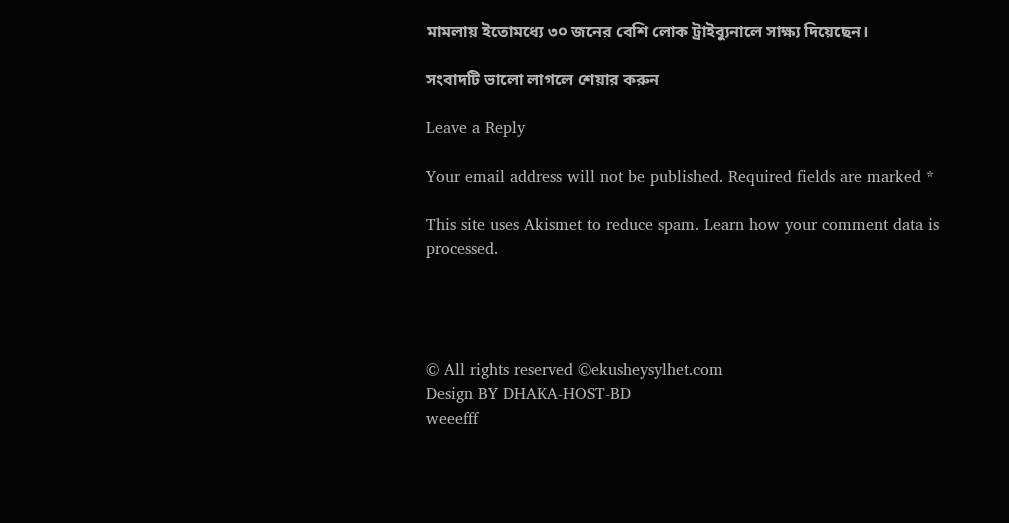মামলায় ইতোমধ্যে ৩০ জনের বেশি লোক ট্রাইব্যুনালে সাক্ষ্য দিয়েছেন।

সংবাদটি ভালো লাগলে শেয়ার করুন

Leave a Reply

Your email address will not be published. Required fields are marked *

This site uses Akismet to reduce spam. Learn how your comment data is processed.




© All rights reserved ©ekusheysylhet.com
Design BY DHAKA-HOST-BD
weeefff